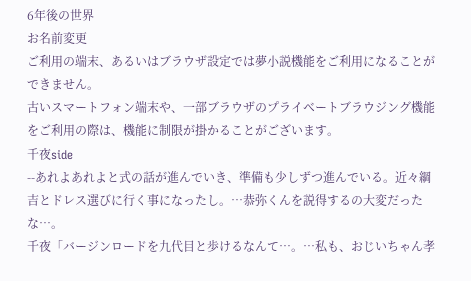6年後の世界
お名前変更
ご利用の端末、あるいはブラウザ設定では夢小説機能をご利用になることができません。
古いスマートフォン端末や、一部ブラウザのプライベートブラウジング機能をご利用の際は、機能に制限が掛かることがございます。
千夜side
--あれよあれよと式の話が進んでいき、準備も少しずつ進んでいる。近々綱吉とドレス選びに行く事になったし。…恭弥くんを説得するの大変だったな…。
千夜「バージンロードを九代目と歩けるなんて…。…私も、おじいちゃん孝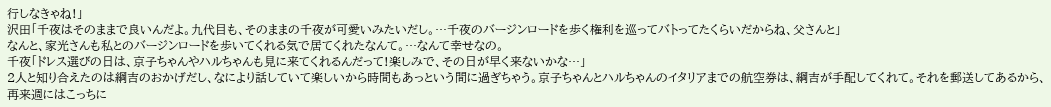行しなきゃね!」
沢田「千夜はそのままで良いんだよ。九代目も、そのままの千夜が可愛いみたいだし。…千夜のバージンロードを歩く権利を巡ってバトってたくらいだからね、父さんと」
なんと、家光さんも私とのバージンロードを歩いてくれる気で居てくれたなんて。…なんて幸せなの。
千夜「ドレス選びの日は、京子ちゃんやハルちゃんも見に来てくれるんだって!楽しみで、その日が早く来ないかな…」
2人と知り合えたのは綱吉のおかげだし、なにより話していて楽しいから時間もあっという間に過ぎちゃう。京子ちゃんとハルちゃんのイタリアまでの航空券は、綱吉が手配してくれて。それを郵送してあるから、再来週にはこっちに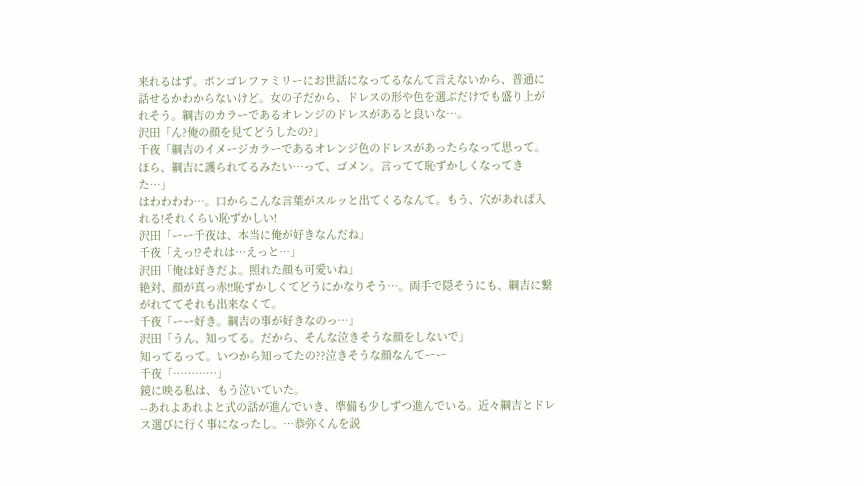来れるはず。ボンゴレファミリーにお世話になってるなんて言えないから、普通に話せるかわからないけど。女の子だから、ドレスの形や色を選ぶだけでも盛り上がれそう。綱吉のカラーであるオレンジのドレスがあると良いな…。
沢田「ん?俺の顔を見てどうしたの?」
千夜「綱吉のイメージカラーであるオレンジ色のドレスがあったらなって思って。ほら、綱吉に護られてるみたい…って、ゴメン。言ってて恥ずかしくなってきた…」
はわわわわ…。口からこんな言葉がスルッと出てくるなんて。もう、穴があれば入れる!それくらい恥ずかしい!
沢田「ーー千夜は、本当に俺が好きなんだね」
千夜「えっ!?それは…えっと…」
沢田「俺は好きだよ。照れた顔も可愛いね」
絶対、顔が真っ赤!!恥ずかしくてどうにかなりそう…。両手で隠そうにも、綱吉に繋がれててそれも出来なくて。
千夜「ーー好き。綱吉の事が好きなのっ…」
沢田「うん、知ってる。だから、そんな泣きそうな顔をしないで」
知ってるって。いつから知ってたの??泣きそうな顔なんてーー
千夜「…………」
鏡に映る私は、もう泣いていた。
--あれよあれよと式の話が進んでいき、準備も少しずつ進んでいる。近々綱吉とドレス選びに行く事になったし。…恭弥くんを説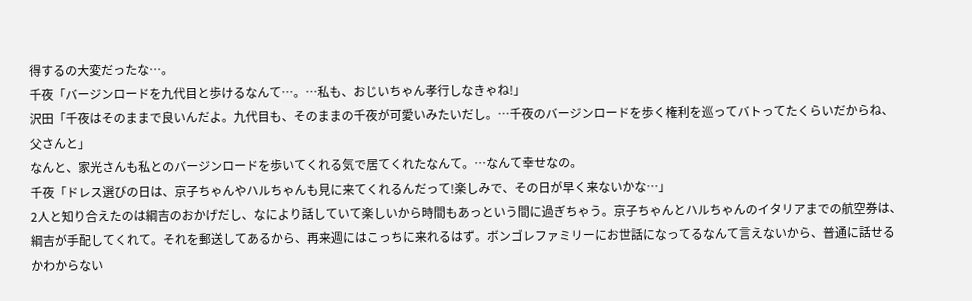得するの大変だったな…。
千夜「バージンロードを九代目と歩けるなんて…。…私も、おじいちゃん孝行しなきゃね!」
沢田「千夜はそのままで良いんだよ。九代目も、そのままの千夜が可愛いみたいだし。…千夜のバージンロードを歩く権利を巡ってバトってたくらいだからね、父さんと」
なんと、家光さんも私とのバージンロードを歩いてくれる気で居てくれたなんて。…なんて幸せなの。
千夜「ドレス選びの日は、京子ちゃんやハルちゃんも見に来てくれるんだって!楽しみで、その日が早く来ないかな…」
2人と知り合えたのは綱吉のおかげだし、なにより話していて楽しいから時間もあっという間に過ぎちゃう。京子ちゃんとハルちゃんのイタリアまでの航空券は、綱吉が手配してくれて。それを郵送してあるから、再来週にはこっちに来れるはず。ボンゴレファミリーにお世話になってるなんて言えないから、普通に話せるかわからない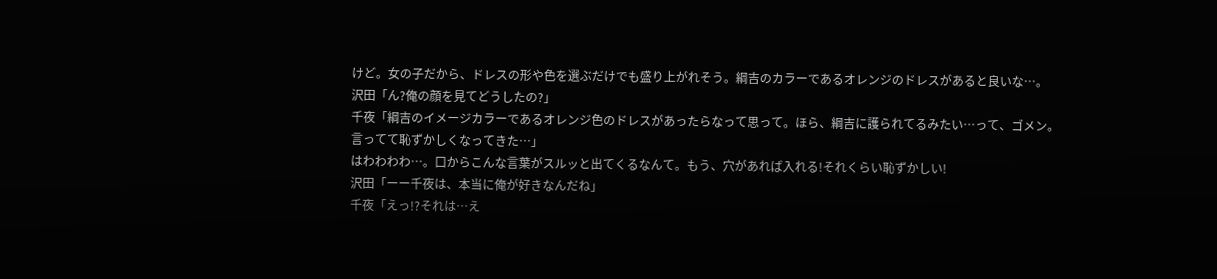けど。女の子だから、ドレスの形や色を選ぶだけでも盛り上がれそう。綱吉のカラーであるオレンジのドレスがあると良いな…。
沢田「ん?俺の顔を見てどうしたの?」
千夜「綱吉のイメージカラーであるオレンジ色のドレスがあったらなって思って。ほら、綱吉に護られてるみたい…って、ゴメン。言ってて恥ずかしくなってきた…」
はわわわわ…。口からこんな言葉がスルッと出てくるなんて。もう、穴があれば入れる!それくらい恥ずかしい!
沢田「ーー千夜は、本当に俺が好きなんだね」
千夜「えっ!?それは…え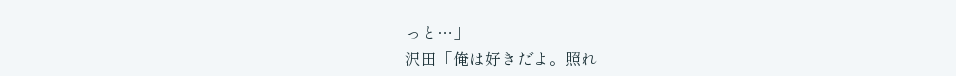っと…」
沢田「俺は好きだよ。照れ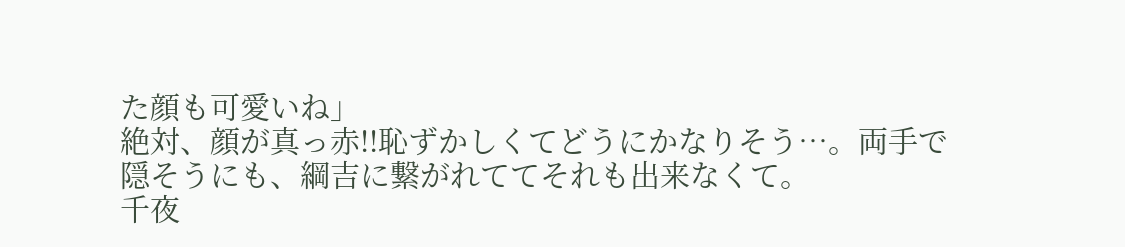た顔も可愛いね」
絶対、顔が真っ赤!!恥ずかしくてどうにかなりそう…。両手で隠そうにも、綱吉に繋がれててそれも出来なくて。
千夜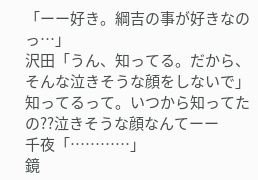「ーー好き。綱吉の事が好きなのっ…」
沢田「うん、知ってる。だから、そんな泣きそうな顔をしないで」
知ってるって。いつから知ってたの??泣きそうな顔なんてーー
千夜「…………」
鏡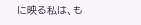に映る私は、も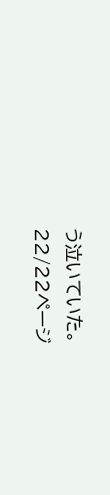う泣いていた。
22/22ページ